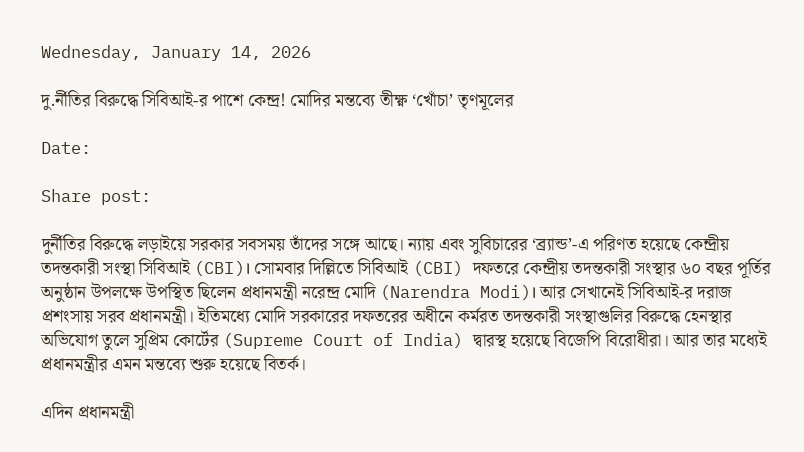Wednesday, January 14, 2026

দু.র্নীতির বিরুদ্ধে সিবিআই-র পাশে কেন্দ্র! মোদির মন্তব্যে তীক্ষ্ণ ‘খোঁচা’ তৃণমূলের

Date:

Share post:

দুর্নীতির বিরুদ্ধে লড়াইয়ে সরকার সবসময় তাঁদের সঙ্গে আছে। ন্যায় এবং সুবিচারের ‘ব্র্যান্ড’-এ পরিণত হয়েছে কেন্দ্রীয় তদন্তকারী সংস্থা সিবিআই (CBI)। সোমবার দিল্লিতে সিবিআই (CBI) দফতরে কেন্দ্রীয় তদন্তকারী সংস্থার ৬০ বছর পূর্তির অনুষ্ঠান উপলক্ষে উপস্থিত ছিলেন প্রধানমন্ত্রী নরেন্দ্র মোদি (Narendra Modi)। আর সেখানেই সিবিআই-র দরাজ প্রশংসায় সরব প্রধানমন্ত্রী। ইতিমধ্যে মোদি সরকারের দফতরের অধীনে কর্মরত তদন্তকারী সংস্থাগুলির বিরুদ্ধে হেনস্থার অভিযোগ তুলে সুপ্রিম কোর্টের (Supreme Court of India) দ্বারস্থ হয়েছে বিজেপি বিরোধীরা। আর তার মধ্যেই প্রধানমন্ত্রীর এমন মন্তব্যে শুরু হয়েছে বিতর্ক।

এদিন প্রধানমন্ত্রী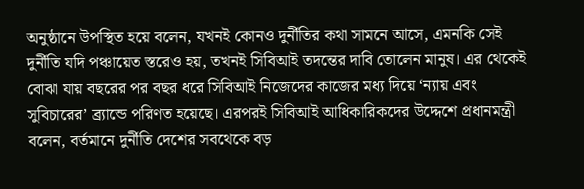অনুষ্ঠানে উপস্থিত হয়ে বলেন, যখনই কোনও দুর্নীতির কথা সামনে আসে, এমনকি সেই দুর্নীতি যদি পঞ্চায়েত স্তরেও হয়, তখনই সিবিআই তদন্তের দাবি তোলেন মানুষ। এর থেকেই বোঝা যায় বছরের পর বছর ধরে সিবিআই নিজেদের কাজের মধ্য দিয়ে ‘ন্যায় এবং সুবিচারের’ ব্র্যান্ডে পরিণত হয়েছে। এরপরই সিবিআই আধিকারিকদের উদ্দেশে প্রধানমন্ত্রী বলেন, বর্তমানে দুর্নীতি দেশের সবথেকে বড়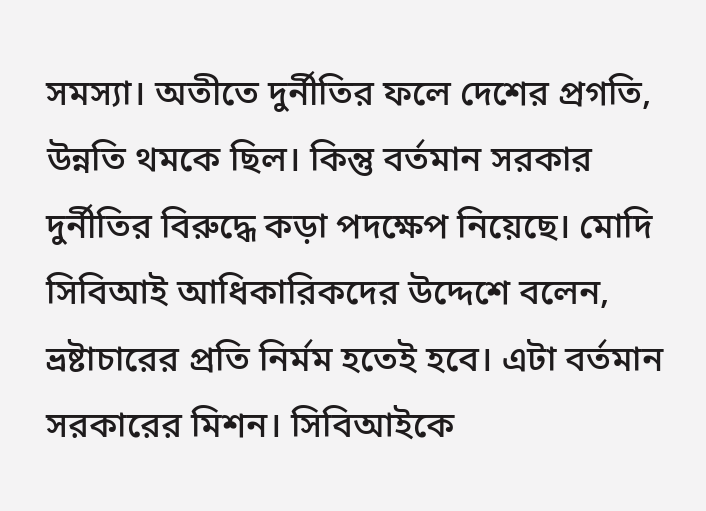সমস্যা। অতীতে দুর্নীতির ফলে দেশের প্রগতি, উন্নতি থমকে ছিল। কিন্তু বর্তমান সরকার দুর্নীতির বিরুদ্ধে কড়া পদক্ষেপ নিয়েছে। মোদি সিবিআই আধিকারিকদের উদ্দেশে বলেন, ভ্রষ্টাচারের প্রতি নির্মম হতেই হবে। এটা বর্তমান সরকারের মিশন। সিবিআইকে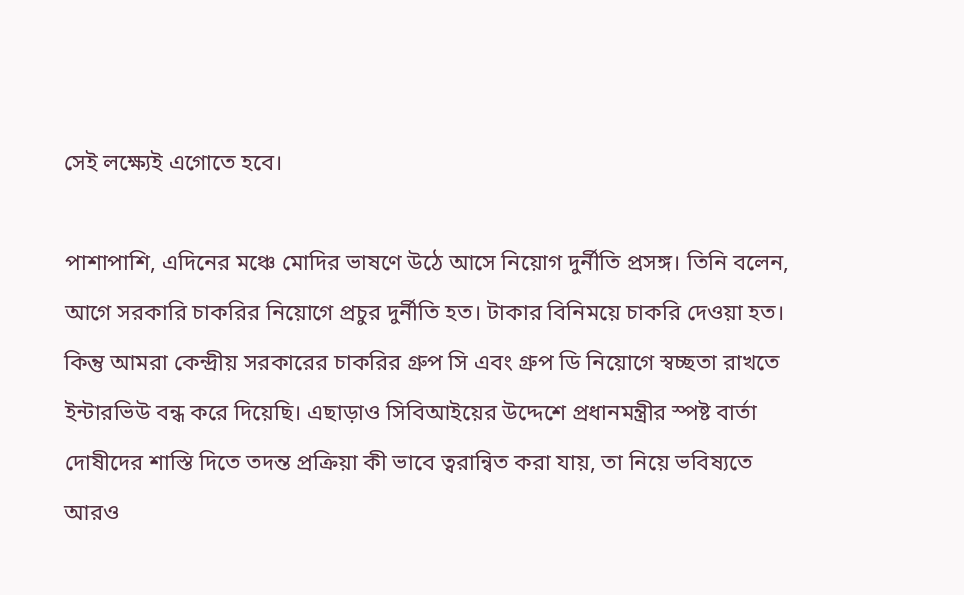সেই লক্ষ্যেই এগোতে হবে।

পাশাপাশি, এদিনের মঞ্চে মোদির ভাষণে উঠে আসে নিয়োগ দুর্নীতি প্রসঙ্গ। তিনি বলেন, আগে সরকারি চাকরির নিয়োগে প্রচুর দুর্নীতি হত। টাকার বিনিময়ে চাকরি দেওয়া হত। কিন্তু আমরা কেন্দ্রীয় সরকারের চাকরির গ্রুপ সি এবং গ্রুপ ডি নিয়োগে স্বচ্ছতা রাখতে ইন্টারভিউ বন্ধ করে দিয়েছি। এছাড়াও সিবিআইয়ের উদ্দেশে প্রধানমন্ত্রীর স্পষ্ট বার্তা দোষীদের শাস্তি দিতে তদন্ত প্রক্রিয়া কী ভাবে ত্বরান্বিত করা যায়, তা নিয়ে ভবিষ্যতে আরও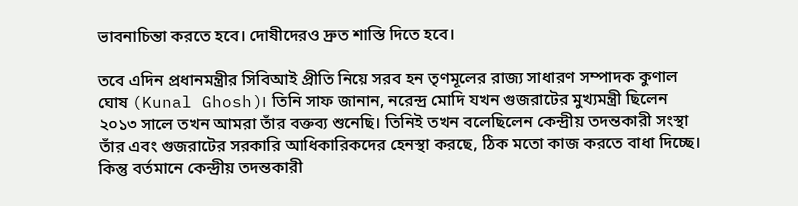ভাবনাচিন্তা করতে হবে। দোষীদেরও দ্রুত শাস্তি দিতে হবে।

তবে এদিন প্রধানমন্ত্রীর সিবিআই প্রীতি নিয়ে সরব হন তৃণমূলের রাজ্য সাধারণ সম্পাদক কুণাল ঘোষ (Kunal Ghosh)। তিনি সাফ জানান, নরেন্দ্র মোদি যখন গুজরাটের মুখ্যমন্ত্রী ছিলেন ২০১৩ সালে তখন আমরা তাঁর বক্তব্য শুনেছি। তিনিই তখন বলেছিলেন কেন্দ্রীয় তদন্তকারী সংস্থা তাঁর এবং গুজরাটের সরকারি আধিকারিকদের হেনস্থা করছে, ঠিক মতো কাজ করতে বাধা দিচ্ছে। কিন্তু বর্তমানে কেন্দ্রীয় তদন্তকারী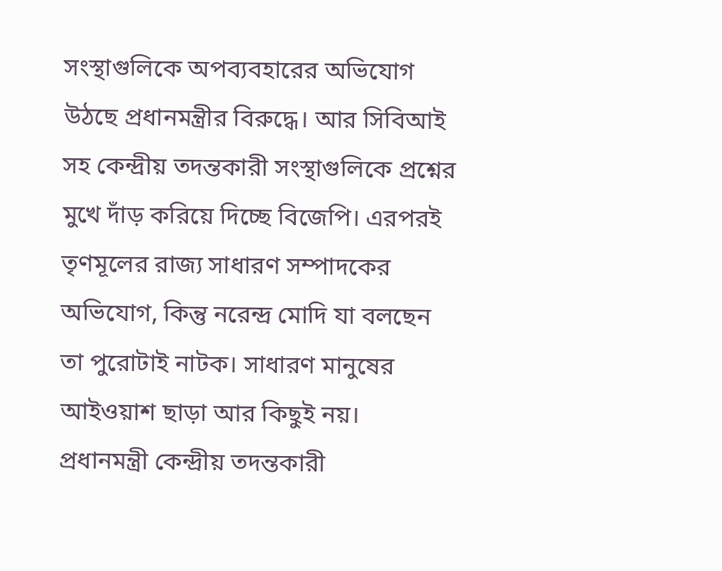সংস্থাগুলিকে অপব্যবহারের অভিযোগ উঠছে প্রধানমন্ত্রীর বিরুদ্ধে। আর সিবিআই সহ কেন্দ্রীয় তদন্তকারী সংস্থাগুলিকে প্রশ্নের মুখে দাঁড় করিয়ে দিচ্ছে বিজেপি। এরপরই তৃণমূলের রাজ্য সাধারণ সম্পাদকের অভিযোগ, কিন্তু নরেন্দ্র মোদি যা বলছেন তা পুরোটাই নাটক। সাধারণ মানুষের আইওয়াশ ছাড়া আর কিছুই নয়। প্রধানমন্ত্রী কেন্দ্রীয় তদন্তকারী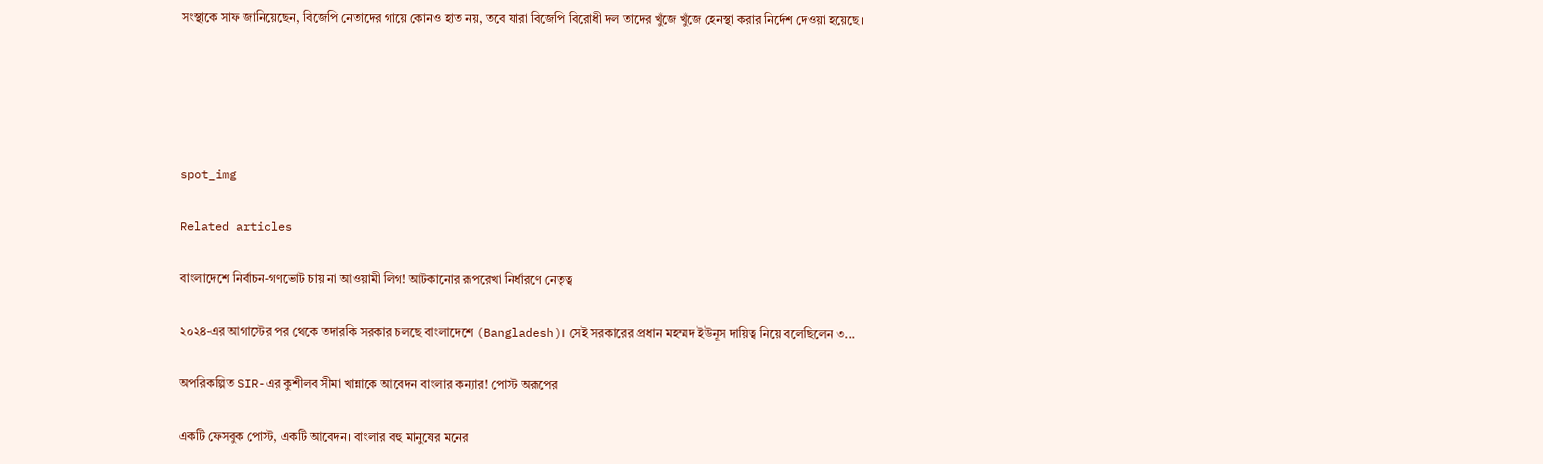সংস্থাকে সাফ জানিয়েছেন, বিজেপি নেতাদের গায়ে কোনও হাত নয়, তবে যারা বিজেপি বিরোধী দল তাদের খুঁজে খুঁজে হেনস্থা করার নির্দেশ দেওয়া হয়েছে।





spot_img

Related articles

বাংলাদেশে নির্বাচন-গণভোট চায় না আওয়ামী লিগ! আটকানোর রূপরেখা নির্ধারণে নেতৃত্ব

২০২৪-এর আগাস্টের পর থেকে তদারকি সরকার চলছে বাংলাদেশে (Bangladesh)। সেই সরকারের প্রধান মহম্মদ ইউনূস দায়িত্ব নিয়ে বলেছিলেন ৩...

অপরিকল্পিত SIR-এর কুশীলব সীমা খান্নাকে আবেদন বাংলার কন্যার! পোস্ট অরূপের

একটি ফেসবুক পোস্ট, একটি আবেদন। বাংলার বহু মানুষের মনের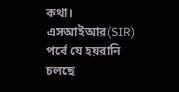কথা। এসআইআর(SIR) পর্বে যে হয়রানি চলছে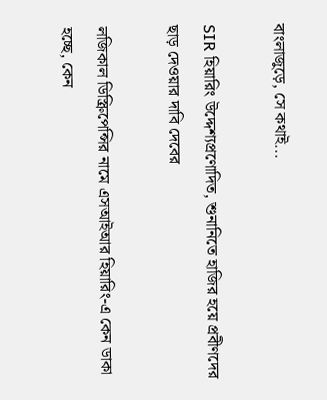বাংলাজুড়ে, সে কথাই...

SIR হিয়ারিং উদ্দেশ্যপ্রণোদিত, শুনানিতে হাজির হয়ে প্রবীণদের ছাড় দেওয়ার দাবি দেবের

লজিকাল ডিস্ক্রিপেন্সির নামে এসআইআর হিয়ারিং-এ কেন ডাকা হচ্ছে, কেন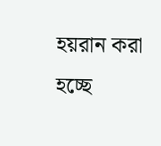হয়রান করা হচ্ছে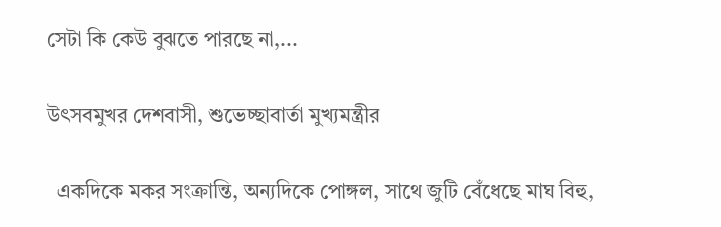সেটা কি কেউ বুঝতে পারছে না,...

উৎসবমুখর দেশবাসী, শুভেচ্ছাবার্তা মুখ্যমন্ত্রীর

  একদিকে মকর সংক্রান্তি, অন্যদিকে পোঙ্গল, সাথে জুটি বেঁধেছে মাঘ বিহু,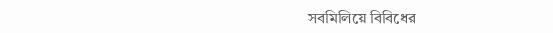সবমিলিয়ে বিবিধের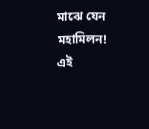মাঝে যেন মহামিলন! এই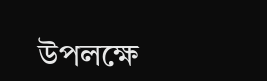উপলক্ষে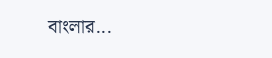বাংলার...